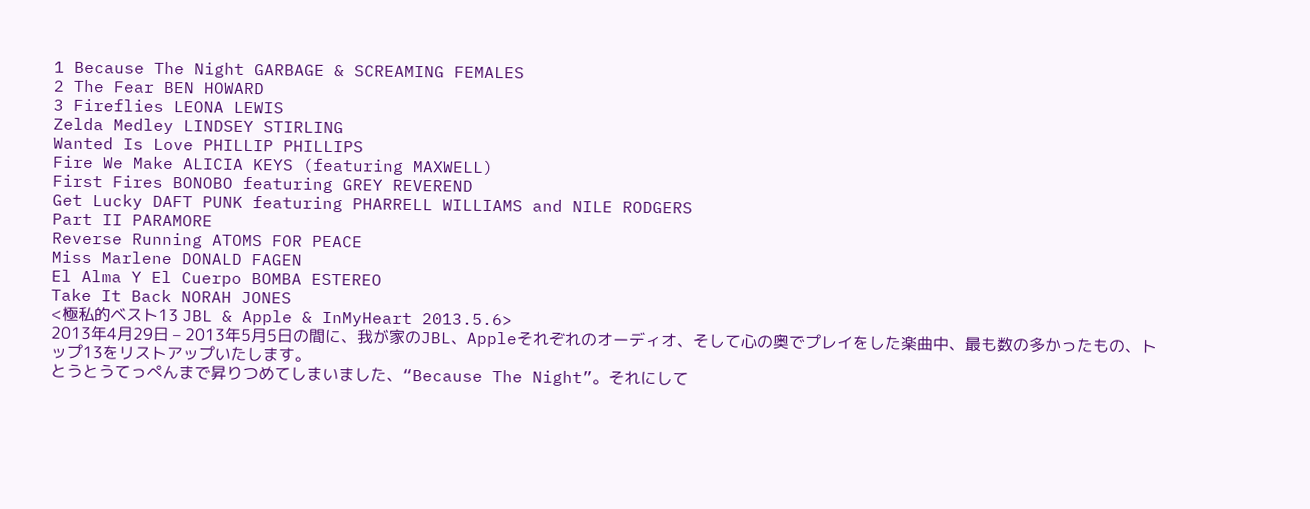1 Because The Night GARBAGE & SCREAMING FEMALES
2 The Fear BEN HOWARD
3 Fireflies LEONA LEWIS
Zelda Medley LINDSEY STIRLING
Wanted Is Love PHILLIP PHILLIPS
Fire We Make ALICIA KEYS (featuring MAXWELL)
First Fires BONOBO featuring GREY REVEREND
Get Lucky DAFT PUNK featuring PHARRELL WILLIAMS and NILE RODGERS
Part II PARAMORE
Reverse Running ATOMS FOR PEACE
Miss Marlene DONALD FAGEN
El Alma Y El Cuerpo BOMBA ESTEREO
Take It Back NORAH JONES
<極私的ベスト13 JBL & Apple & InMyHeart 2013.5.6>
2013年4月29日 – 2013年5月5日の間に、我が家のJBL、Appleそれぞれのオーディオ、そして心の奥でプレイをした楽曲中、最も数の多かったもの、トップ13をリストアップいたします。
とうとうてっぺんまで昇りつめてしまいました、“Because The Night”。それにして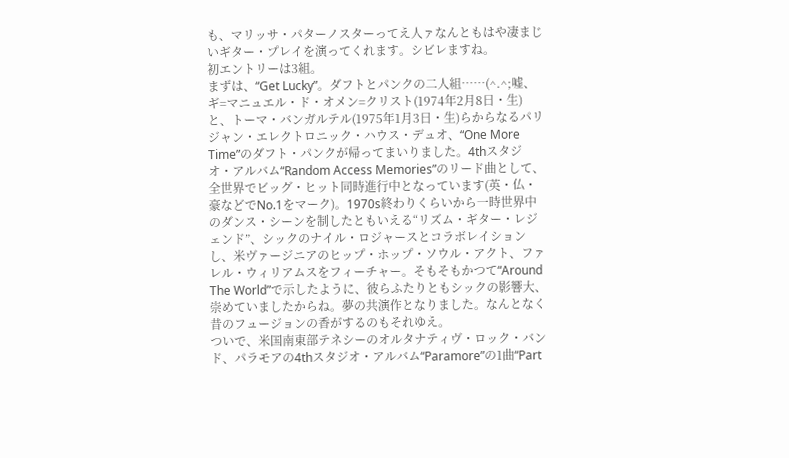も、マリッサ・パターノスターってえ人ァなんともはや凄まじいギター・プレイを演ってくれます。シビレますね。
初エントリーは3組。
まずは、“Get Lucky”。ダフトとパンクの二人組……(^.^;嘘、ギ=マニュエル・ド・オメン=クリスト(1974年2月8日・生)と、トーマ・バンガルテル(1975年1月3日・生)らからなるパリジャン・エレクトロニック・ハウス・デュオ、“One More Time”のダフト・パンクが帰ってまいりました。4thスタジオ・アルバム“Random Access Memories”のリード曲として、全世界でビッグ・ヒット同時進行中となっています(英・仏・豪などでNo.1をマーク)。1970s終わりくらいから一時世界中のダンス・シーンを制したともいえる“リズム・ギター・レジェンド”、シックのナイル・ロジャースとコラボレイションし、米ヴァージニアのヒップ・ホップ・ソウル・アクト、ファレル・ウィリアムスをフィーチャー。そもそもかつて“Around The World”で示したように、彼らふたりともシックの影響大、崇めていましたからね。夢の共演作となりました。なんとなく昔のフュージョンの香がするのもそれゆえ。
ついで、米国南東部テネシーのオルタナティヴ・ロック・バンド、パラモアの4thスタジオ・アルバム“Paramore”の1曲“Part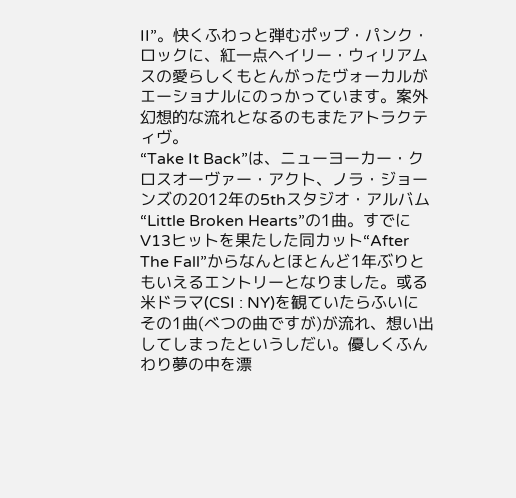II”。快くふわっと弾むポップ・パンク・ロックに、紅一点ヘイリー・ウィリアムスの愛らしくもとんがったヴォーカルがエーショナルにのっかっています。案外幻想的な流れとなるのもまたアトラクティヴ。
“Take It Back”は、ニューヨーカー・クロスオーヴァー・アクト、ノラ・ジョーンズの2012年の5thスタジオ・アルバム“Little Broken Hearts”の1曲。すでにV13ヒットを果たした同カット“After The Fall”からなんとほとんど1年ぶりともいえるエントリーとなりました。或る米ドラマ(CSI : NY)を観ていたらふいにその1曲(べつの曲ですが)が流れ、想い出してしまったというしだい。優しくふんわり夢の中を漂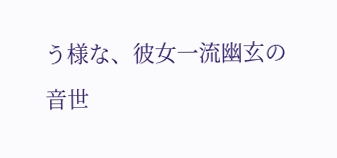う様な、彼女一流幽玄の音世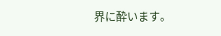界に酔います。